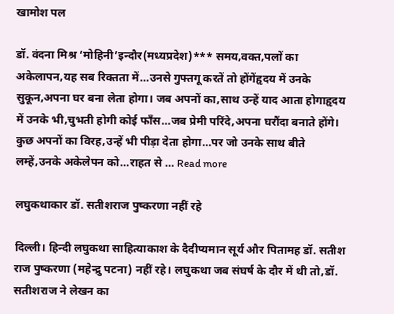खामोश पल

डॉ. वंदना मिश्र ‘मोहिनी’इन्दौर(मध्यप्रदेश)*** समय,वक्त,पलों का अकेलापन,यह सब रिक्तता में…उनसे गुफ्तगू करतें तो होंगेंहृदय में उनके सुकून,अपना घर बना लेता होगा। जब अपनों का,साथ उन्हें याद आता होगाहृदय में उनके भी,चुभती होगी कोई फाँस…जब प्रेमी परिंदे,अपना घरौंदा बनाते होंगे। कुछ अपनों का विरह,उन्हें भी पीड़ा देता होगा…पर जो उनके साथ बीते लम्हें,उनके अकेलेपन को…राहत से … Read more

लघुकथाकार डॉ. सतीशराज पुष्करणा नहीं रहे

दिल्ली। हिन्दी लघुकथा साहित्याकाश के दैदीप्यमान सूर्य और पितामह डॉ. सतीश राज पुष्करणा (महेन्द्रु पटना) नहीं रहे। लघुकथा जब संघर्ष के दौर में थी तो,डॉ. सतीशराज ने लेखन का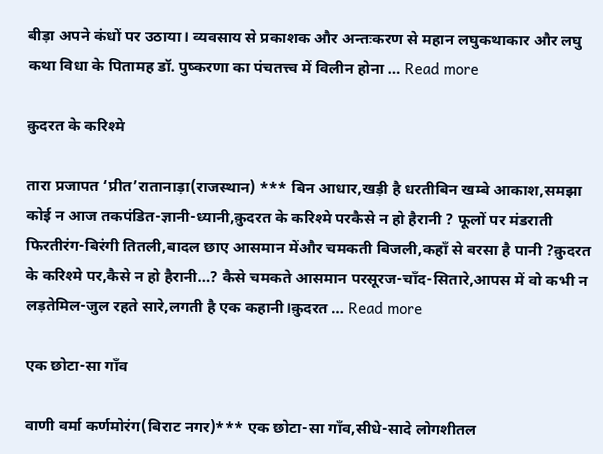बीड़ा अपने कंधों पर उठाया। व्यवसाय से प्रकाशक और अन्तःकरण से महान लघुकथाकार और लघु कथा विधा के पितामह डॉ. पुष्करणा का पंचतत्त्व में विलीन होना … Read more

क़ुदरत के करिश्मे

तारा प्रजापत ‘प्रीत’रातानाड़ा(राजस्थान) *** बिन आधार,खड़ी है धरतीबिन खम्बे आकाश,समझा कोई न आज तकपंडित-ज्ञानी-ध्यानी,क़ुदरत के करिश्मे परकैसे न हो हैरानी ? फूलों पर मंडराती फिरतीरंग-बिरंगी तितली,बादल छाए आसमान मेंऔर चमकती बिजली,कहाँ से बरसा है पानी ?क़ुदरत के करिश्मे पर,कैसे न हो हैरानी…? कैसे चमकते आसमान परसूरज-चाँद-सितारे,आपस में वो कभी न लड़तेमिल-जुल रहते सारे,लगती है एक कहानी।क़ुदरत … Read more

एक छोटा-सा गाँव

वाणी वर्मा कर्णमोरंग(बिराट नगर)*** एक छोटा-सा गाँव,सीधे-सादे लोगशीतल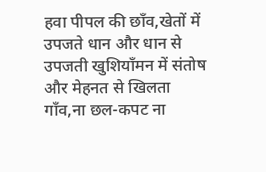हवा पीपल की छाँव,खेतों में उपजते धान और धान से उपजती खुशियाँमन में संतोष और मेहनत से खिलता गाँव,ना छल-कपट ना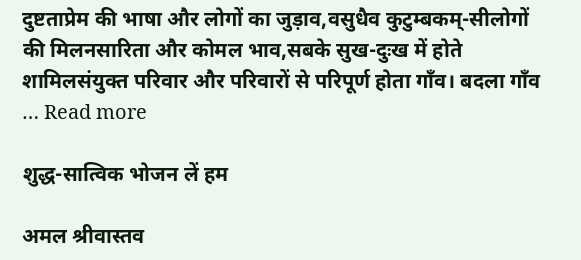दुष्टताप्रेम की भाषा और लोगों का जुड़ाव,वसुधैव कुटुम्बकम्-सीलोगों की मिलनसारिता और कोमल भाव,सबके सुख-दुःख में होते शामिलसंयुक्त परिवार और परिवारों से परिपूर्ण होता गाँव। बदला गाँव … Read more

शुद्ध-सात्विक भोजन लें हम

अमल श्रीवास्तव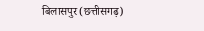बिलासपुर(छत्तीसगढ़)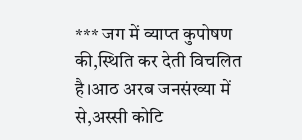*** जग में व्याप्त कुपोषण की,स्थिति कर देती विचलित है।आठ अरब जनसंख्या में से,अस्सी कोटि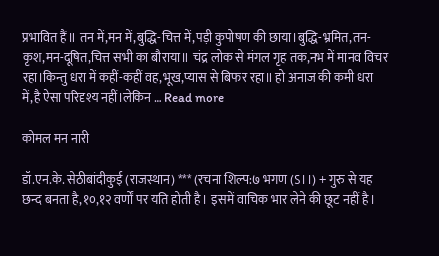प्रभावित हैं॥ तन में,मन में,बुद्धि-चित्त में,पड़ी कुपोषण की छाया।बुद्धि-भ्रमित,तन-कृश,मन-दूषित,चित्त सभी का बौराया॥ चंद्र लोक से मंगल गृह तक,नभ में मानव विचर रहा।किन्तु धरा में कहीं-कहीं वह,भूख,प्यास से बिफर रहा॥ हो अनाज की कमी धरा में,है ऐसा परिदृश्य नहीं।लेकिन … Read more

कोमल मन नारी

डॉ.एन.के. सेठीबांदीकुई (राजस्थान) *** (रचना शिल्प:७ भगण (ऽ।।) + गुरु से यह छन्द बनता है,१०,१२ वर्णों पर यति होती है। इसमें वाचिक भार लेने की छूट नहीं है।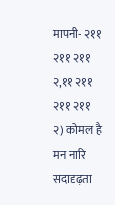मापनी- २११ २११ २११ २,११ २११ २११ २११ २) कोमल है मन नारि सदादृढ़ता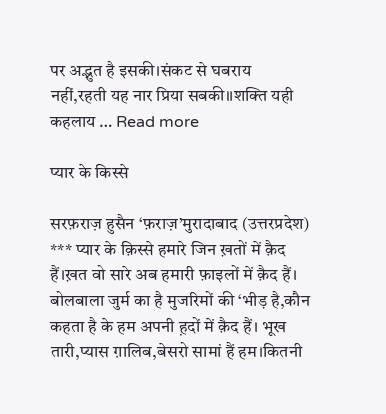पर अद्भुत है इसकी।संकट से घबराय नहीं,रहती यह नार प्रिया सबकी॥शक्ति यही कहलाय … Read more

प्यार के किस्से

सरफ़राज़ हुसैन ‘फ़राज़’मुरादाबाद (उत्तरप्रदेश) *** प्यार के क़िस्से हमारे जिन ख़तों में क़ैद हैं।ख़त वो सारे अब हमारी फ़ाइलों में क़ैद हैं। बोलबाला जुर्म का है मुजरिमों की ‘भीड़ है,कौन कहता है के हम अपनी ह़दों में क़ैद हैं। भूख तारी,प्यास ग़ालिब,बेसरो सामां हैं हम।कितनी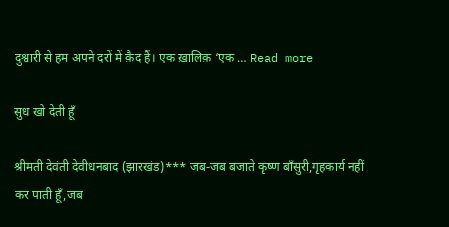दुश्वारी से हम अपने दरों में क़ैद हैं। एक ख़ालिक़ ‘एक … Read more

सुध खो देती हूँ

श्रीमती देवंती देवीधनबाद (झारखंड)*** जब-जब बजाते कृष्ण बाँसुरी,गृहकार्य नहीं कर पाती हूँ,जब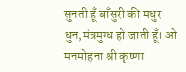सुनती हूँ बाँसुरी की मधुर धुन,मंत्रमुग्ध हो जाती हूँ। ओ मनमोहना श्री कृष्णा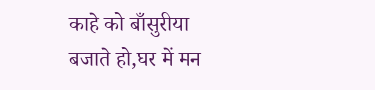काहे को बाँसुरीया बजाते हो,घर में मन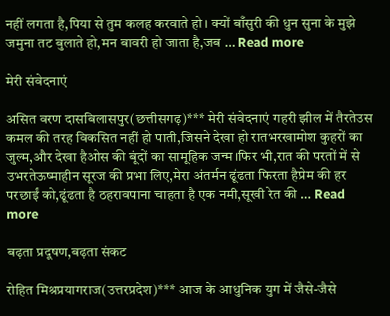नहीं लगता है,पिया से तुम कलह करवाते हो। क्यों बाँसुरी की धुन सुना के मुझे जमुना तट बुलाते हो,मन बावरी हो जाता है,जब … Read more

मेरी संवेदनाएं

असित वरण दासबिलासपुर(छत्तीसगढ़)*** मेरी संवेदनाएं गहरी झील में तैरतेउस कमल की तरह विकसित नहीं हो पाती,जिसने देखा हो रातभरखामोश कुहरों का जुल्म,और देखा हैओस की बूंदों का सामूहिक जन्म।फिर भी,रात की परतों में से उभरतेऊष्माहीन सूरज की प्रभा लिए,मेरा अंतर्मन ढूंढता फिरता हैप्रेम की हर परछाईं को,ढूंढता है ठहरावपाना चाहता है एक नमी,सूखी रेत की … Read more

बढ़ता प्रदूषण,बढ़ता संकट

रोहित मिश्रप्रयागराज(उत्तरप्रदेश)*** आज के आधुनिक युग में जैसे-जैसे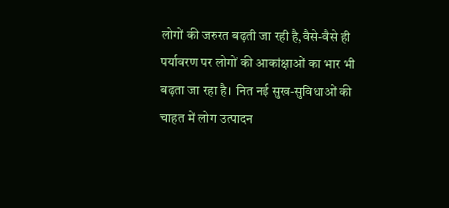लोगों की जरुरत बढ़ती जा रही है,वैसे-वैसे ही पर्यावरण पर लोगों की आकांक्षाओं का भार भी बढ़ता जा रहा है। नित नई सुख-सुविधाओं की चाहत में लोग उत्पादन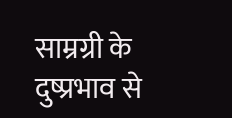साम्रग्री के दुष्प्रभाव से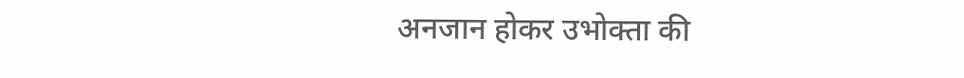अनजान होकर उभोक्ता की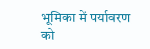भूमिका में पर्यावरण को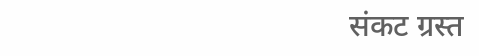संकट ग्रस्त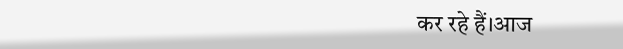कर रहे हैं।आज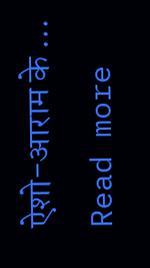ऐशो-आराम के … Read more